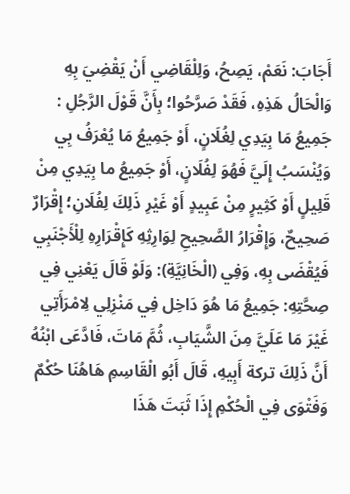أَجَابَ: نَعَمْ، يَصِحُ، وَلِلْقَاضِي أَنْ يَقْضِيَ بِهِ وَالْحَالُ هَذِهِ، فَقَدْ صَرَّحُوا؛ بِأَنَّ قَوْلَ الرَّجُلِ : جَمِيعُ مَا بِيَدِي لِغُلَانٍ، أَوْ جَمِيعُ مَا يُعْرَفُ بِي وَيُنْسَبُ إِلَيَّ فَهُوَ لِفُلَانٍ، أَوْ جَمِيعُ ما بِيَدِي مِنْ قَلِيلٍ أَوْ كَثِيرٍ مِنْ عَبِيدٍ أَوْ غَيْرِ ذَلِكَ لِفُلَانِ؛ إِقْرَارٌ صَحِيحٌ، وَإِقْرَارُ الصَّحِيحِ لِوَارِثِهِ كَإِقْرَارِهِ لِلْأَجْنَبِي فَيُقْضَى بِهِ، وَفِي (الْخَانِيَّةِ): وَلَوْ قَالَ يَعْنِي فِي صِحَّتِهِ: جَمِيعُ مَا هُوَ دَاخِل فِي مَنْزِلِي لِامْرَأَتِي غَيْرَ مَا عَلَيَّ مِنَ الشَّيَابِ، ثُمَّ مَاتَ، فَادَّعَى ابْنُهُ أَنَّ ذَلِكَ تركة أَبِيهِ، قَالَ أَبُو الْقَاسِمِ هَاهُنَا حُكْمٌ وَفَتْوَى فِي الْحُكْمِ إِذَا ثَبَتَ هَذَا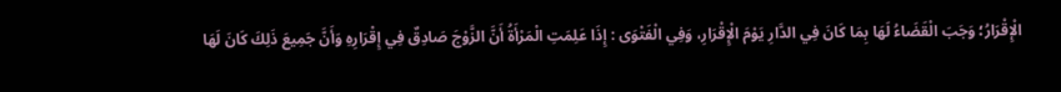الْإِقْرَارُ؛ وَجَبَ الْقَضَاءُ لَهَا بِمَا كَانَ فِي الدَّارِ يَوْمَ الْإِقْرَارِ، وَفِي الْفَتْوَى : إِذَا عَلِمَتِ الْمَرْأَةُ أَنَّ الزَّوْجَ صَادِقٌ فِي إِقْرَارِهِ وَأَنَّ جَمِيعَ ذَلِكَ كَانَ لَهَا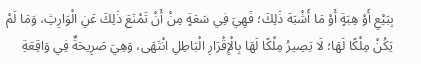بِبَيْعِ أَوْ هِبَةٍ أَوْ مَا أَشْبَهَ ذَلِكَ؛ فَهِيَ فِي سَعَةٍ مِنْ أَنْ تَمْنَعَ ذَلِكَ عَنِ الْوَارِثِ، وَمَا لَمْ يَكُنْ مِلْكًا لَهَا؛ لَا يَصِيرُ مِلْكًا لَهَا بِالْإِقْرَارِ الْبَاطِلِ انْتَهَى، وَهِيَ صَرِيحَةٌ فِي وَاقِعَةِ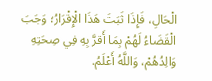الْحَالِ، فَإِذَا ثَبَتَ هَذَا الْإِقْرَارُ؛ وَجَبَ الْقَضَاءُ لَهُمْ بِمَا أَقرَّ بِهِ فِي صِحَتِهِ وَالِدُهُمْ، وَاللَّهُ أَعْلَمُ.